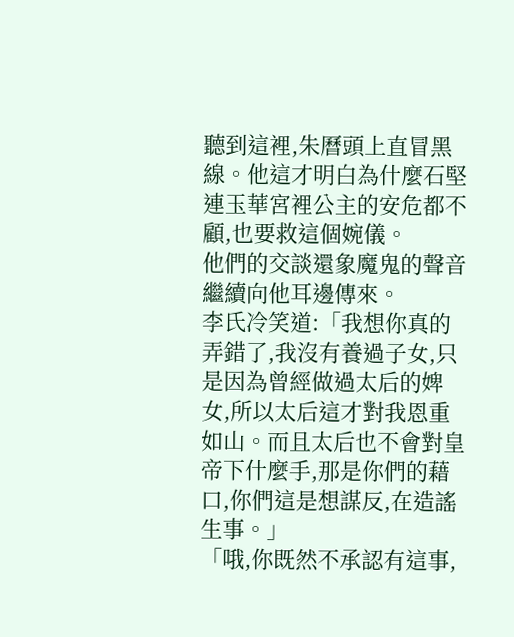聽到這裡,朱曆頭上直冒黑線。他這才明白為什麼石堅連玉華宮裡公主的安危都不顧,也要救這個婉儀。
他們的交談還象魔鬼的聲音繼續向他耳邊傳來。
李氏冷笑道:「我想你真的弄錯了,我沒有養過子女,只是因為曾經做過太后的婢女,所以太后這才對我恩重如山。而且太后也不會對皇帝下什麼手,那是你們的藉口,你們這是想謀反,在造謠生事。」
「哦,你既然不承認有這事,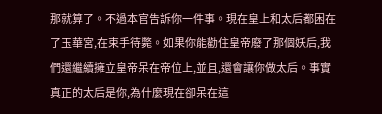那就算了。不過本官告訴你一件事。現在皇上和太后都困在了玉華宮,在束手待斃。如果你能勸住皇帝廢了那個妖后,我們還繼續擁立皇帝呆在帝位上,並且,還會讓你做太后。事實真正的太后是你,為什麼現在卻呆在這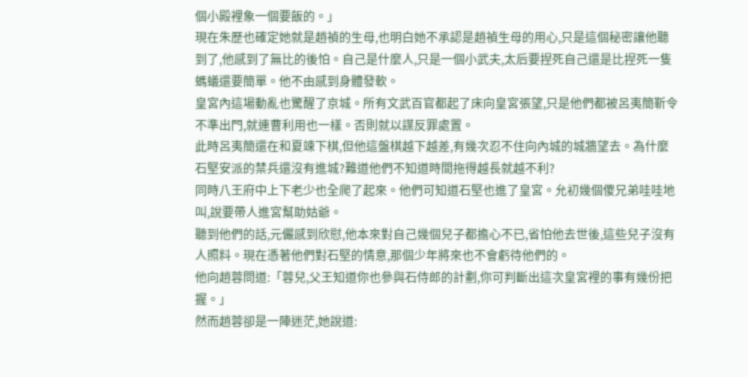個小殿裡象一個要飯的。」
現在朱歷也確定她就是趙禎的生母,也明白她不承認是趙禎生母的用心,只是這個秘密讓他聽到了,他感到了無比的後怕。自己是什麼人,只是一個小武夫,太后要捏死自己還是比捏死一隻螞蟻還要簡單。他不由感到身體發軟。
皇宮內這場動亂也驚醒了京城。所有文武百官都起了床向皇宮張望,只是他們都被呂夷簡靳令不準出門,就連曹利用也一樣。否則就以謀反罪處置。
此時呂夷簡還在和夏竦下棋,但他這盤棋越下越差,有幾次忍不住向內城的城牆望去。為什麼石堅安派的禁兵還沒有進城?難道他們不知道時間拖得越長就越不利?
同時八王府中上下老少也全爬了起來。他們可知道石堅也進了皇宮。允初幾個傻兄弟哇哇地叫,說要帶人進宮幫助姑爺。
聽到他們的話,元儼感到欣慰,他本來對自己幾個兒子都擔心不已,省怕他去世後,這些兒子沒有人照料。現在憑著他們對石堅的情意,那個少年將來也不會虧待他們的。
他向趙蓉問道:「蓉兒,父王知道你也參與石侍郎的計劃,你可判斷出這次皇宮裡的事有幾份把握。」
然而趙蓉卻是一陣迷茫,她說道: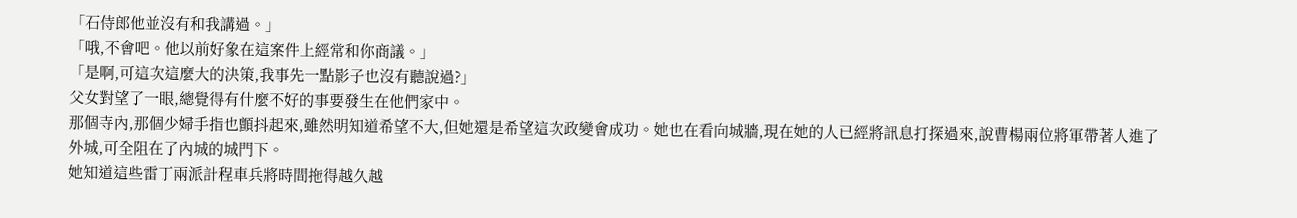「石侍郎他並沒有和我講過。」
「哦,不會吧。他以前好象在這案件上經常和你商議。」
「是啊,可這次這麼大的決策,我事先一點影子也沒有聽說過?」
父女對望了一眼,總覺得有什麼不好的事要發生在他們家中。
那個寺內,那個少婦手指也顫抖起來,雖然明知道希望不大,但她還是希望這次政變會成功。她也在看向城牆,現在她的人已經將訊息打探過來,說曹楊兩位將軍帶著人進了外城,可全阻在了內城的城門下。
她知道這些雷丁兩派計程車兵將時間拖得越久越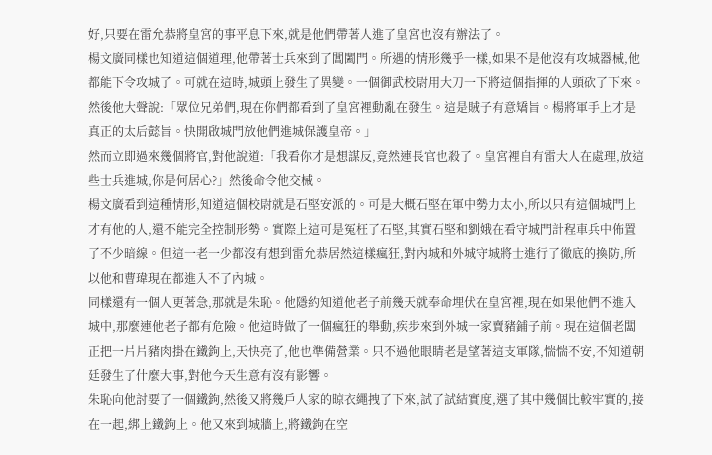好,只要在雷允恭將皇宮的事平息下來,就是他們帶著人進了皇宮也沒有辦法了。
楊文廣同樣也知道這個道理,他帶著士兵來到了閶闔門。所遇的情形幾乎一樣,如果不是他沒有攻城器械,他都能下令攻城了。可就在這時,城頭上發生了異變。一個御武校尉用大刀一下將這個指揮的人頭砍了下來。然後他大聲說:「眾位兄弟們,現在你們都看到了皇宮裡動亂在發生。這是賊子有意矯旨。楊將軍手上才是真正的太后懿旨。快開啟城門放他們進城保護皇帝。」
然而立即過來幾個將官,對他說道:「我看你才是想謀反,竟然連長官也殺了。皇宮裡自有雷大人在處理,放這些士兵進城,你是何居心?」然後命令他交械。
楊文廣看到這種情形,知道這個校尉就是石堅安派的。可是大概石堅在軍中勢力太小,所以只有這個城門上才有他的人,還不能完全控制形勢。實際上這可是冤枉了石堅,其實石堅和劉娥在看守城門計程車兵中佈置了不少暗線。但這一老一少都沒有想到雷允恭居然這樣瘋狂,對內城和外城守城將士進行了徹底的換防,所以他和曹瑋現在都進入不了內城。
同樣還有一個人更著急,那就是朱恥。他隱約知道他老子前幾天就奉命埋伏在皇宮裡,現在如果他們不進入城中,那麼連他老子都有危險。他這時做了一個瘋狂的舉動,疾步來到外城一家賣豬鋪子前。現在這個老闆正把一片片豬肉掛在鐵鉤上,天快亮了,他也準備營業。只不過他眼睛老是望著這支軍隊,惴惴不安,不知道朝廷發生了什麼大事,對他今天生意有沒有影響。
朱恥向他討要了一個鐵鉤,然後又將幾戶人家的晾衣繩拽了下來,試了試結實度,選了其中幾個比較牢實的,接在一起,綁上鐵鉤上。他又來到城牆上,將鐵鉤在空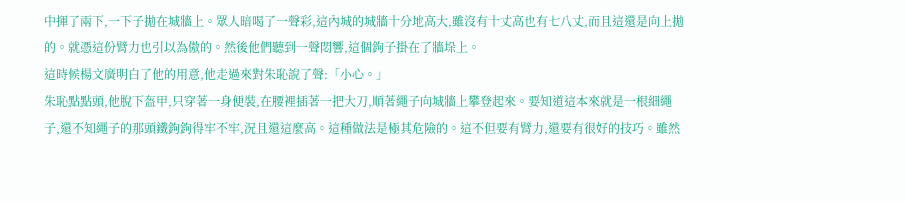中揮了兩下,一下子拋在城牆上。眾人暗喝了一聲彩,這內城的城牆十分地高大,雖沒有十丈高也有七八丈,而且這還是向上拋的。就憑這份臂力也引以為傲的。然後他們聽到一聲悶響,這個鉤子掛在了牆垛上。
這時候楊文廣明白了他的用意,他走過來對朱恥說了聲:「小心。」
朱恥點點頭,他脫下盔甲,只穿著一身便裝,在腰裡插著一把大刀,順著繩子向城牆上攀登起來。要知道這本來就是一根細繩子,還不知繩子的那頭鐵鉤鉤得牢不牢,況且還這麼高。這種做法是極其危險的。這不但要有臂力,還要有很好的技巧。雖然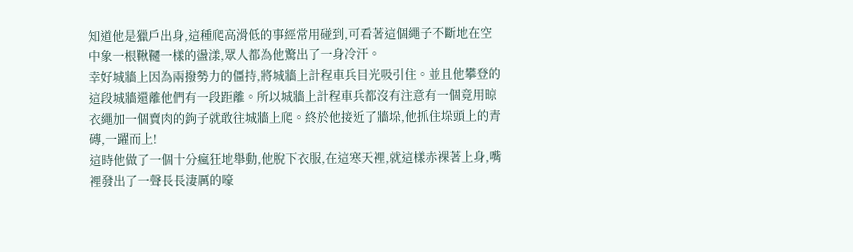知道他是獵戶出身,這種爬高滑低的事經常用碰到,可看著這個繩子不斷地在空中象一根鞦韆一樣的盪漾,眾人都為他驚出了一身冷汗。
幸好城牆上因為兩撥勢力的僵持,將城牆上計程車兵目光吸引住。並且他攀登的這段城牆還離他們有一段距離。所以城牆上計程車兵都沒有注意有一個竟用晾衣繩加一個賣肉的鉤子就敢往城牆上爬。終於他接近了牆垛,他抓住垛頭上的青磚,一躍而上!
這時他做了一個十分瘋狂地舉動,他脫下衣服,在這寒天裡,就這樣赤裸著上身,嘴裡發出了一聲長長淒厲的嚎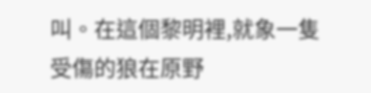叫。在這個黎明裡,就象一隻受傷的狼在原野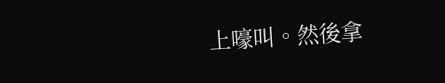上嚎叫。然後拿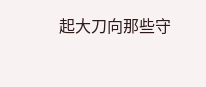起大刀向那些守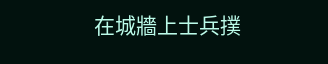在城牆上士兵撲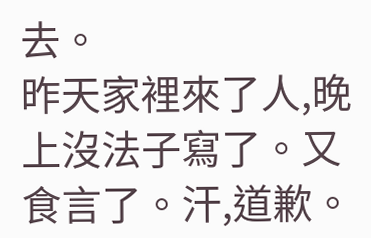去。
昨天家裡來了人,晚上沒法子寫了。又食言了。汗,道歉。